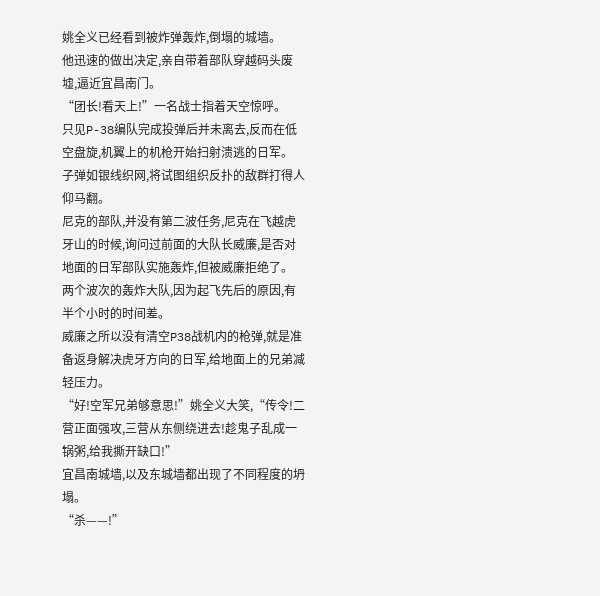姚全义已经看到被炸弹轰炸,倒塌的城墙。
他迅速的做出决定,亲自带着部队穿越码头废墟,逼近宜昌南门。
“团长!看天上!”一名战士指着天空惊呼。
只见P-38编队完成投弹后并未离去,反而在低空盘旋,机翼上的机枪开始扫射溃逃的日军。
子弹如银线织网,将试图组织反扑的敌群打得人仰马翻。
尼克的部队,并没有第二波任务,尼克在飞越虎牙山的时候,询问过前面的大队长威廉,是否对地面的日军部队实施轰炸,但被威廉拒绝了。
两个波次的轰炸大队,因为起飞先后的原因,有半个小时的时间差。
威廉之所以没有清空P38战机内的枪弹,就是准备返身解决虎牙方向的日军,给地面上的兄弟减轻压力。
“好!空军兄弟够意思!”姚全义大笑,“传令!二营正面强攻,三营从东侧绕进去!趁鬼子乱成一锅粥,给我撕开缺口!”
宜昌南城墙,以及东城墙都出现了不同程度的坍塌。
“杀——!”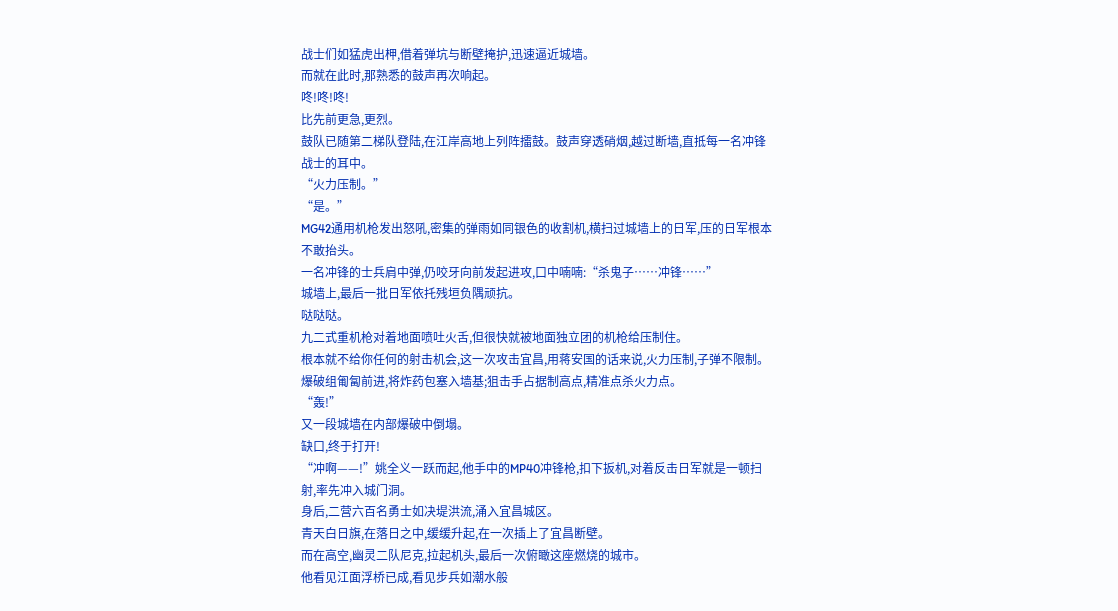战士们如猛虎出柙,借着弹坑与断壁掩护,迅速逼近城墙。
而就在此时,那熟悉的鼓声再次响起。
咚!咚!咚!
比先前更急,更烈。
鼓队已随第二梯队登陆,在江岸高地上列阵擂鼓。鼓声穿透硝烟,越过断墙,直抵每一名冲锋战士的耳中。
“火力压制。”
“是。”
MG42通用机枪发出怒吼,密集的弹雨如同银色的收割机,横扫过城墙上的日军,压的日军根本不敢抬头。
一名冲锋的士兵肩中弹,仍咬牙向前发起进攻,口中喃喃:“杀鬼子……冲锋……”
城墙上,最后一批日军依托残垣负隅顽抗。
哒哒哒。
九二式重机枪对着地面喷吐火舌,但很快就被地面独立团的机枪给压制住。
根本就不给你任何的射击机会,这一次攻击宜昌,用蒋安国的话来说,火力压制,子弹不限制。
爆破组匍匐前进,将炸药包塞入墙基;狙击手占据制高点,精准点杀火力点。
“轰!”
又一段城墙在内部爆破中倒塌。
缺口,终于打开!
“冲啊——!”姚全义一跃而起,他手中的MP40冲锋枪,扣下扳机,对着反击日军就是一顿扫射,率先冲入城门洞。
身后,二营六百名勇士如决堤洪流,涌入宜昌城区。
青天白日旗,在落日之中,缓缓升起,在一次插上了宜昌断壁。
而在高空,幽灵二队尼克,拉起机头,最后一次俯瞰这座燃烧的城市。
他看见江面浮桥已成,看见步兵如潮水般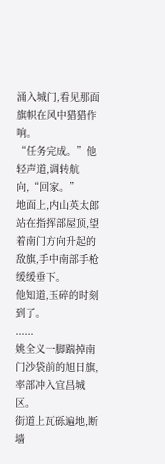涌入城门,看见那面旗帜在风中猎猎作响。
“任务完成。”他轻声道,调转航向,“回家。”
地面上,内山英太郎站在指挥部屋顶,望着南门方向升起的敌旗,手中南部手枪缓缓垂下。
他知道,玉碎的时刻到了。
......
姚全义一脚踹掉南门沙袋前的旭日旗,率部冲入宜昌城区。
街道上瓦砾遍地,断墙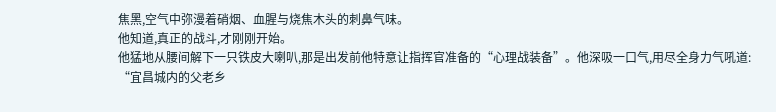焦黑,空气中弥漫着硝烟、血腥与烧焦木头的刺鼻气味。
他知道,真正的战斗,才刚刚开始。
他猛地从腰间解下一只铁皮大喇叭,那是出发前他特意让指挥官准备的“心理战装备”。他深吸一口气,用尽全身力气吼道:
“宜昌城内的父老乡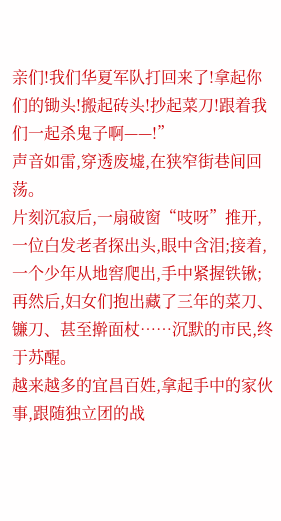亲们!我们华夏军队打回来了!拿起你们的锄头!搬起砖头!抄起菜刀!跟着我们一起杀鬼子啊——!”
声音如雷,穿透废墟,在狭窄街巷间回荡。
片刻沉寂后,一扇破窗“吱呀”推开,一位白发老者探出头,眼中含泪;接着,一个少年从地窖爬出,手中紧握铁锹;再然后,妇女们抱出藏了三年的菜刀、镰刀、甚至擀面杖……沉默的市民,终于苏醒。
越来越多的宜昌百姓,拿起手中的家伙事,跟随独立团的战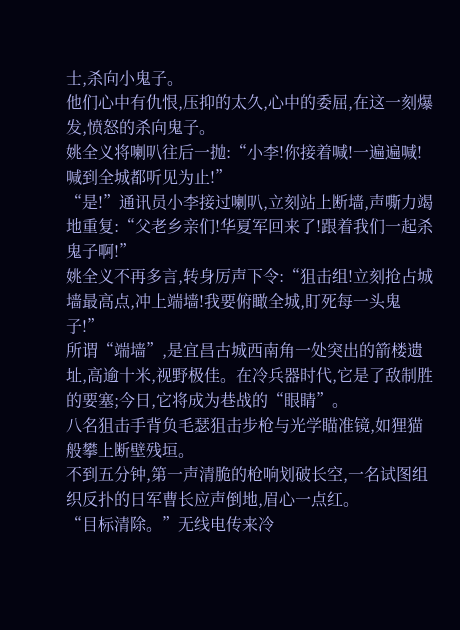士,杀向小鬼子。
他们心中有仇恨,压抑的太久,心中的委屈,在这一刻爆发,愤怒的杀向鬼子。
姚全义将喇叭往后一抛:“小李!你接着喊!一遍遍喊!喊到全城都听见为止!”
“是!”通讯员小李接过喇叭,立刻站上断墙,声嘶力竭地重复:“父老乡亲们!华夏军回来了!跟着我们一起杀鬼子啊!”
姚全义不再多言,转身厉声下令:“狙击组!立刻抢占城墙最高点,冲上端墙!我要俯瞰全城,盯死每一头鬼子!”
所谓“端墙”,是宜昌古城西南角一处突出的箭楼遗址,高逾十米,视野极佳。在冷兵器时代,它是了敌制胜的要塞;今日,它将成为巷战的“眼睛”。
八名狙击手背负毛瑟狙击步枪与光学瞄准镜,如狸猫般攀上断壁残垣。
不到五分钟,第一声清脆的枪响划破长空,一名试图组织反扑的日军曹长应声倒地,眉心一点红。
“目标清除。”无线电传来冷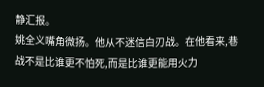静汇报。
姚全义嘴角微扬。他从不迷信白刃战。在他看来,巷战不是比谁更不怕死,而是比谁更能用火力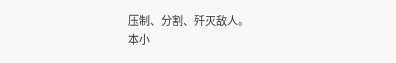压制、分割、歼灭敌人。
本小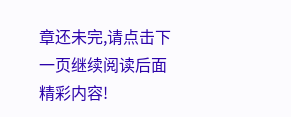章还未完,请点击下一页继续阅读后面精彩内容!